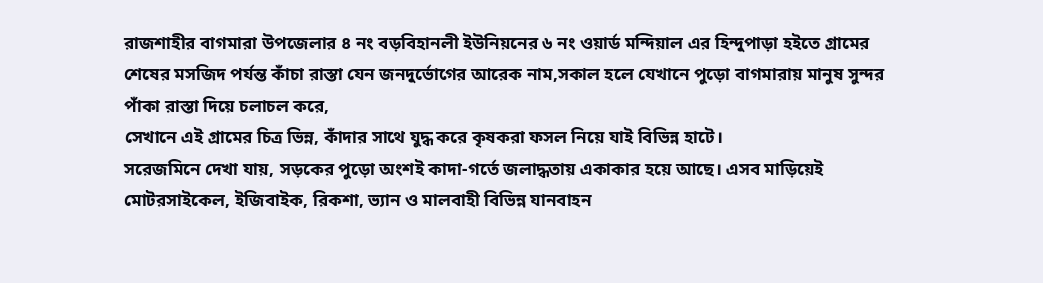রাজশাহীর বাগমারা উপজেলার ৪ নং বড়বিহানলী ইউনিয়নের ৬ নং ওয়ার্ড মন্দিয়াল এর হিন্দুপাড়া হইতে গ্রামের শেষের মসজিদ পর্যন্ত কাঁচা রাস্তা যেন জনদুর্ভোগের আরেক নাম,সকাল হলে যেখানে পুড়ো বাগমারায় মানুষ সুন্দর পাঁকা রাস্তা দিয়ে চলাচল করে,
সেখানে এই গ্রামের চিত্র ভিন্ন, কাঁদার সাথে যুদ্ধ করে কৃষকরা ফসল নিয়ে যাই বিভিন্ন হাটে।
সরেজমিনে দেখা যায়, সড়কের পুড়ো অংশই কাদা-গর্তে জলাদ্ধতায় একাকার হয়ে আছে। এসব মাড়িয়েই মোটরসাইকেল, ইজিবাইক, রিকশা, ভ্যান ও মালবাহী বিভিন্ন যানবাহন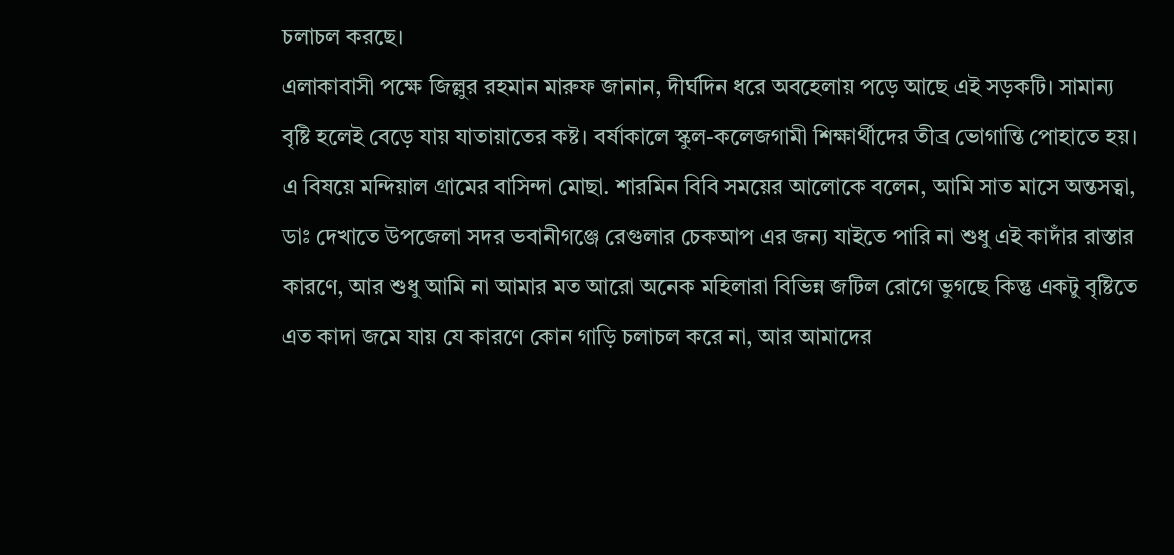চলাচল করছে।
এলাকাবাসী পক্ষে জিল্লুর রহমান মারুফ জানান, দীর্ঘদিন ধরে অবহেলায় পড়ে আছে এই সড়কটি। সামান্য বৃষ্টি হলেই বেড়ে যায় যাতায়াতের কষ্ট। বর্ষাকালে স্কুল-কলেজগামী শিক্ষার্থীদের তীব্র ভোগান্তি পোহাতে হয়।
এ বিষয়ে মন্দিয়াল গ্রামের বাসিন্দা মোছা. শারমিন বিবি সময়ের আলোকে বলেন, আমি সাত মাসে অন্তসত্বা, ডাঃ দেখাতে উপজেলা সদর ভবানীগঞ্জে রেগুলার চেকআপ এর জন্য যাইতে পারি না শুধু এই কাদাঁর রাস্তার কারণে, আর শুধু আমি না আমার মত আরো অনেক মহিলারা বিভিন্ন জটিল রোগে ভুগছে কিন্তু একটু বৃষ্টিতে এত কাদা জমে যায় যে কারণে কোন গাড়ি চলাচল করে না, আর আমাদের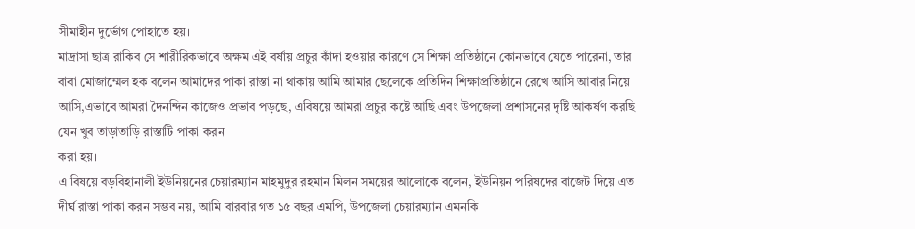সীমাহীন দুর্ভোগ পোহাতে হয়।
মাদ্রাসা ছাত্র রাকিব সে শারীরিকভাবে অক্ষম এই বর্ষায় প্রচুর কাঁদা হওয়ার কারণে সে শিক্ষা প্রতিষ্ঠানে কোনভাবে যেতে পারেনা, তার বাবা মোজাম্মেল হক বলেন আমাদের পাকা রাস্তা না থাকায় আমি আমার ছেলেকে প্রতিদিন শিক্ষাপ্রতিষ্ঠানে রেখে আসি আবার নিয়ে আসি,এভাবে আমরা দৈনন্দিন কাজেও প্রভাব পড়ছে, এবিষয়ে আমরা প্রচুর কষ্টে আছি এবং উপজেলা প্রশাসনের দৃষ্টি আকর্ষণ করছি যেন খুব তাড়াতাড়ি রাস্তাটি পাকা করন
করা হয়।
এ বিষয়ে বড়বিহানালী ইউনিয়নের চেয়ারম্যান মাহমুদুর রহমান মিলন সময়ের আলোকে বলেন, ইউনিয়ন পরিষদের বাজেট দিয়ে এত দীর্ঘ রাস্তা পাকা করন সম্ভব নয়, আমি বারবার গত ১৫ বছর এমপি, উপজেলা চেয়ারম্যান এমনকি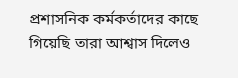প্রশাসনিক কর্মকর্তাদের কাছে গিয়েছি তারা আশ্বাস দিলেও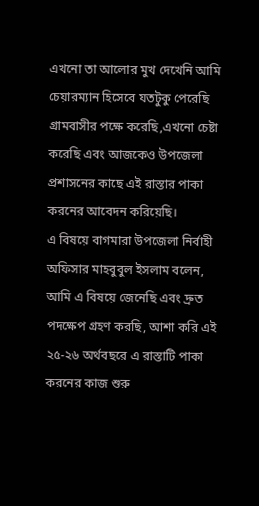এখনো তা আলোর মুখ দেখেনি আমি চেয়ারম্যান হিসেবে যতটুকু পেরেছি গ্রামবাসীর পক্ষে করেছি,এখনো চেষ্টা করেছি এবং আজকেও উপজেলা প্রশাসনের কাছে এই রাস্তার পাকা করনের আবেদন করিয়েছি।
এ বিষয়ে বাগমারা উপজেলা নির্বাহী অফিসার মাহবুবুল ইসলাম বলেন, আমি এ বিষয়ে জেনেছি এবং দ্রুত পদক্ষেপ গ্রহণ করছি, আশা করি এই ২৫-২৬ অর্থবছরে এ রাস্তাটি পাকা করনের কাজ শুরু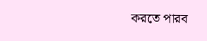করতে পারব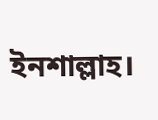ইনশাল্লাহ।